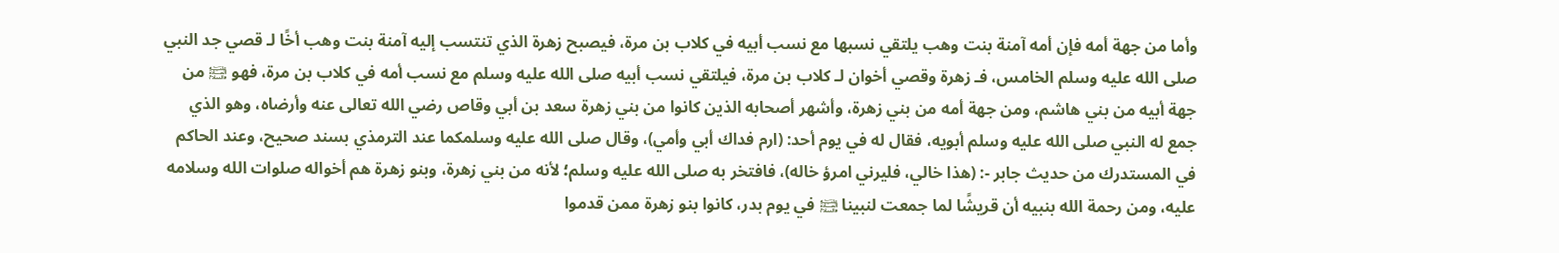وأما من جهة أمه فإن أمه آمنة بنت وهب يلتقي نسبها مع نسب أبيه في كلاب بن مرة، فيصبح زهرة الذي تنتسب إليه آمنة بنت وهب أخًا لـ قصي جد النبي صلى الله عليه وسلم الخامس، فـ زهرة وقصي أخوان لـ كلاب بن مرة، فيلتقي نسب أبيه صلى الله عليه وسلم مع نسب أمه في كلاب بن مرة، فهو ﵊ من جهة أبيه من بني هاشم، ومن جهة أمه من بني زهرة، وأشهر أصحابه الذين كانوا من بني زهرة سعد بن أبي وقاص رضي الله تعالى عنه وأرضاه، وهو الذي جمع له النبي صلى الله عليه وسلم أبويه، فقال له في يوم أحد: (ارم فداك أبي وأمي)، وقال صلى الله عليه وسلمكما عند الترمذي بسند صحيح، وعند الحاكم في المستدرك من حديث جابر -: (هذا خالي، فليرني امرؤ خاله)، فافتخر به صلى الله عليه وسلم؛ لأنه من بني زهرة، وبنو زهرة هم أخواله صلوات الله وسلامه عليه، ومن رحمة الله بنبيه أن قريشًا لما جمعت لنبينا ﵊ في يوم بدر، كانوا بنو زهرة ممن قدموا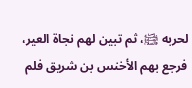لحربه ﵊، ثم تبين لهم نجاة العير، فرجع بهم الأخنس بن شريق فلم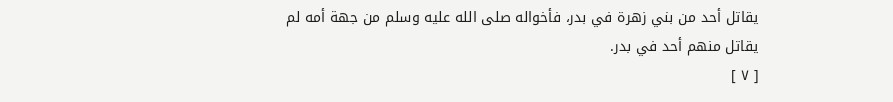يقاتل أحد من بني زهرة في بدر، فأخواله صلى الله عليه وسلم من جهة أمه لم يقاتل منهم أحد في بدر.
[ ٧ ]